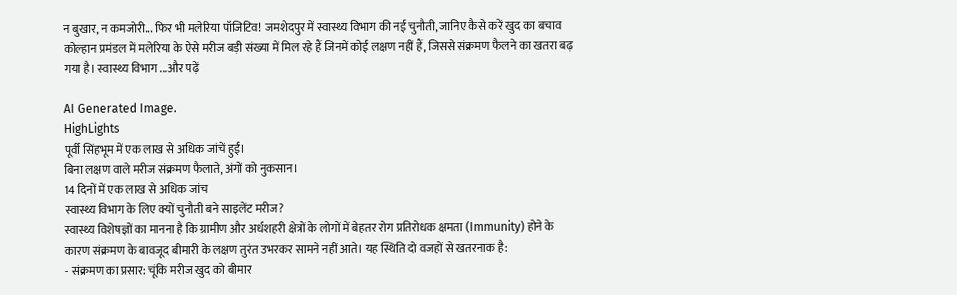न बुखार, न कमजोरी... फिर भी मलेरिया पॉजिटिव! जमशेदपुर में स्वास्थ्य विभाग की नई चुनौती, जानिए कैसे करें खुद का बचाव
कोल्हान प्रमंडल में मलेरिया के ऐसे मरीज बड़ी संख्या में मिल रहे हैं जिनमें कोई लक्षण नहीं हैं, जिससे संक्रमण फैलने का खतरा बढ़ गया है। स्वास्थ्य विभाग ...और पढ़ें

AI Generated Image.
HighLights
पूर्वी सिंहभूम में एक लाख से अधिक जांचें हुईं।
बिना लक्षण वाले मरीज संक्रमण फैलाते, अंगों को नुकसान।
14 दिनों में एक लाख से अधिक जांच
स्वास्थ्य विभाग के लिए क्यों चुनौती बने साइलेंट मरीज?
स्वास्थ्य विशेषज्ञों का मानना है कि ग्रामीण और अर्धशहरी क्षेत्रों के लोगों में बेहतर रोग प्रतिरोधक क्षमता (Immunity) होने के कारण संक्रमण के बावजूद बीमारी के लक्षण तुरंत उभरकर सामने नहीं आते। यह स्थिति दो वजहों से खतरनाक है:
- संक्रमण का प्रसार: चूंकि मरीज खुद को बीमार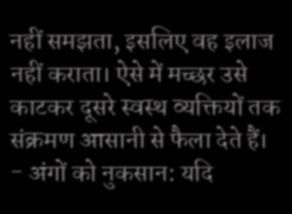नहीं समझता, इसलिए वह इलाज नहीं कराता। ऐसे में मच्छर उसे काटकर दूसरे स्वस्थ व्यक्तियों तक संक्रमण आसानी से फैला देते हैं।
- अंगों को नुकसान: यदि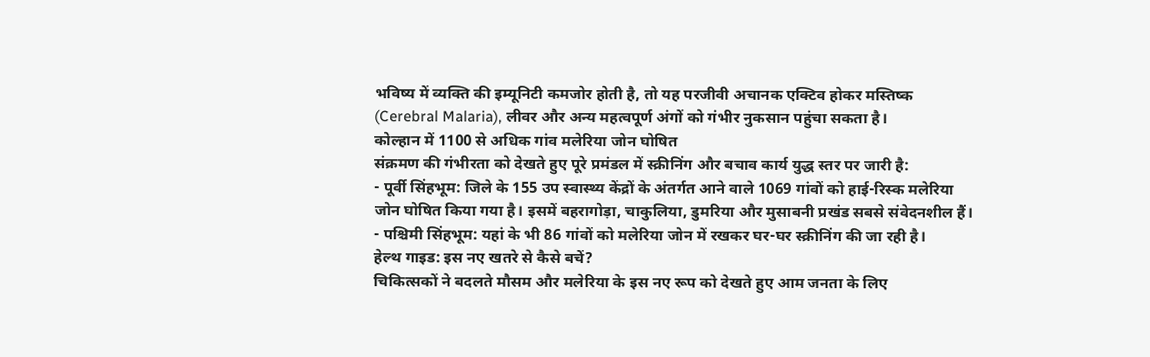भविष्य में व्यक्ति की इम्यूनिटी कमजोर होती है, तो यह परजीवी अचानक एक्टिव होकर मस्तिष्क (Cerebral Malaria), लीवर और अन्य महत्वपूर्ण अंगों को गंभीर नुकसान पहुंचा सकता है।
कोल्हान में 1100 से अधिक गांव मलेरिया जोन घोषित
संक्रमण की गंभीरता को देखते हुए पूरे प्रमंडल में स्क्रीनिंग और बचाव कार्य युद्ध स्तर पर जारी है:
- पूर्वी सिंहभूम: जिले के 155 उप स्वास्थ्य केंद्रों के अंतर्गत आने वाले 1069 गांवों को हाई-रिस्क मलेरिया जोन घोषित किया गया है। इसमें बहरागोड़ा, चाकुलिया, डुमरिया और मुसाबनी प्रखंड सबसे संवेदनशील हैं।
- पश्चिमी सिंहभूम: यहां के भी 86 गांवों को मलेरिया जोन में रखकर घर-घर स्क्रीनिंग की जा रही है।
हेल्थ गाइड: इस नए खतरे से कैसे बचें?
चिकित्सकों ने बदलते मौसम और मलेरिया के इस नए रूप को देखते हुए आम जनता के लिए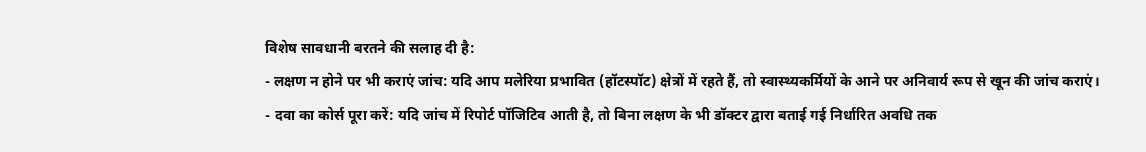विशेष सावधानी बरतने की सलाह दी है:
- लक्षण न होने पर भी कराएं जांच: यदि आप मलेरिया प्रभावित (हॉटस्पॉट) क्षेत्रों में रहते हैं, तो स्वास्थ्यकर्मियों के आने पर अनिवार्य रूप से खून की जांच कराएं।
- दवा का कोर्स पूरा करें: यदि जांच में रिपोर्ट पॉजिटिव आती है, तो बिना लक्षण के भी डॉक्टर द्वारा बताई गई निर्धारित अवधि तक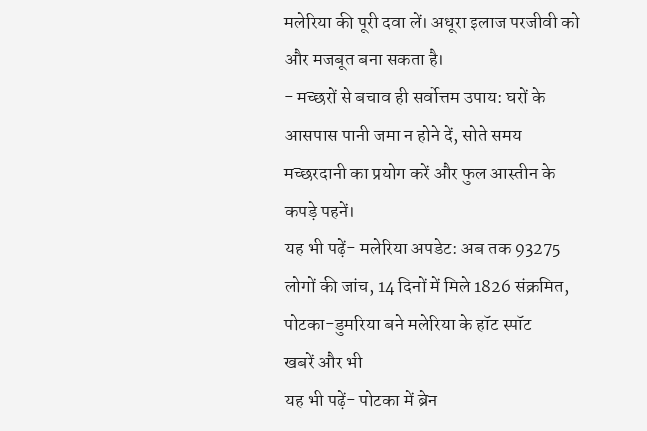मलेरिया की पूरी दवा लें। अधूरा इलाज परजीवी को और मजबूत बना सकता है।
- मच्छरों से बचाव ही सर्वोत्तम उपाय: घरों के आसपास पानी जमा न होने दें, सोते समय मच्छरदानी का प्रयोग करें और फुल आस्तीन के कपड़े पहनें।
यह भी पढ़ें- मलेरिया अपडेट: अब तक 93275 लोगों की जांच, 14 दिनों में मिले 1826 संक्रमित, पोटका-डुमरिया बने मलेरिया के हॉट स्पॉट
खबरें और भी
यह भी पढ़ें- पोटका में ब्रेन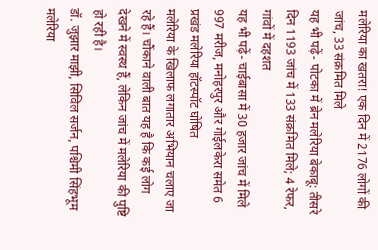मलेरिया का खतरा! एक दिन में 2176 लोगों की जांच, 33 संक्रमित मिले
यह भी पढ़ें- पोटका में ब्रेन मलेरिया बेकाबू: तीसरे दिन 1193 जांच में 133 संक्रमित मिले; 4 रेफर, गांवों में दहशत
यह भी पढ़ें- चाईबासा में 30 हजार जांच में मिले 997 मरीज, मनोहरपुर और गोईलकेरा समेत 6 प्रखंड मलेरिया हॉटस्पॉट घोषित
मलेरिया के खिलाफ लगातार अभियान चलाए जा रहे हैं। चौंकाने वाली बात यह है कि कई लोग देखने में स्वस्थ हैं, लेकिन जांच में मलेरिया की पुष्टि हो रही है।
डॉ. जुझार माझी, सिविल सर्जन, पश्चिमी सिंहभूम
मलेरिया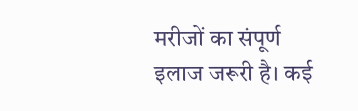मरीजों का संपूर्ण इलाज जरूरी है। कई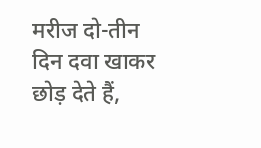मरीज दो-तीन दिन दवा खाकर छोड़ देते हैं,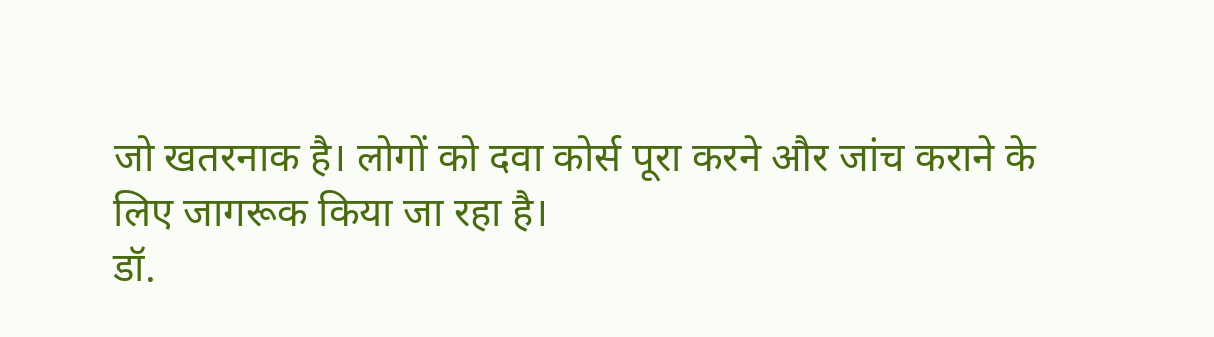जो खतरनाक है। लोगों को दवा कोर्स पूरा करने और जांच कराने के लिए जागरूक किया जा रहा है।
डॉ.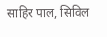साहिर पाल, सिविल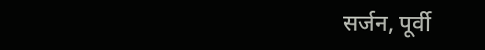सर्जन, पूर्वी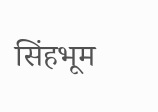सिंहभूम